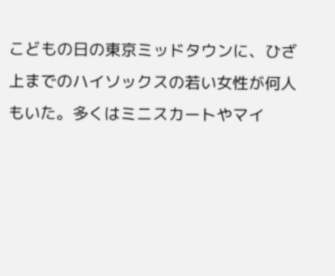こどもの日の東京ミッドタウンに、ひざ上までのハイソックスの若い女性が何人もいた。多くはミニスカートやマイ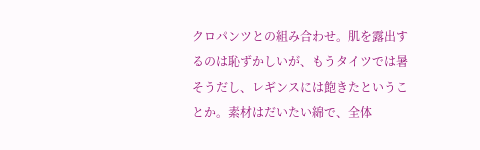クロパンツとの組み合わせ。肌を露出するのは恥ずかしいが、もうタイツでは暑そうだし、レギンスには飽きたということか。素材はだいたい綿で、全体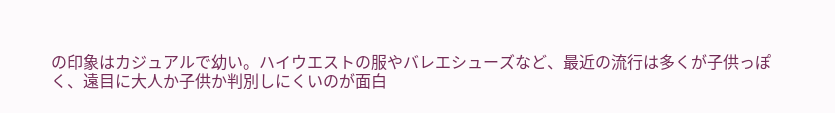の印象はカジュアルで幼い。ハイウエストの服やバレエシューズなど、最近の流行は多くが子供っぽく、遠目に大人か子供か判別しにくいのが面白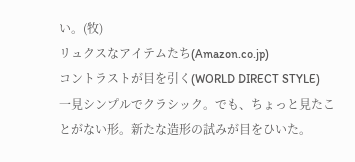い。(牧)
リュクスなアイテムたち(Amazon.co.jp)
コントラストが目を引く(WORLD DIRECT STYLE)
一見シンプルでクラシック。でも、ちょっと見たことがない形。新たな造形の試みが目をひいた。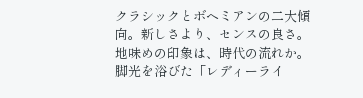クラシックとボヘミアンの二大傾向。新しさより、センスの良さ。地味めの印象は、時代の流れか。
脚光を浴びた「レディーライ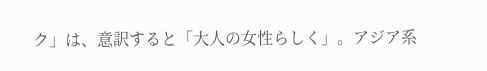ク」は、意訳すると「大人の女性らしく」。アジア系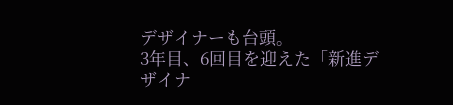デザイナーも台頭。
3年目、6回目を迎えた「新進デザイナ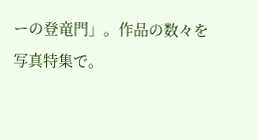ーの登竜門」。作品の数々を写真特集で。